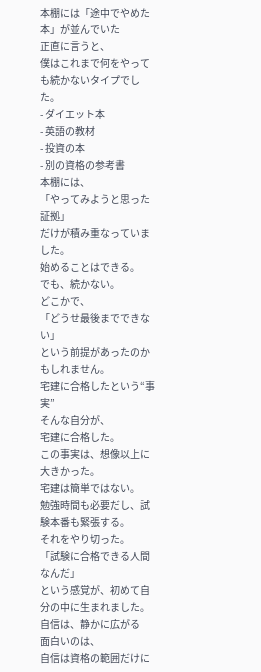本棚には「途中でやめた本」が並んでいた
正直に言うと、
僕はこれまで何をやっても続かないタイプでした。
- ダイエット本
- 英語の教材
- 投資の本
- 別の資格の参考書
本棚には、
「やってみようと思った証拠」
だけが積み重なっていました。
始めることはできる。
でも、続かない。
どこかで、
「どうせ最後までできない」
という前提があったのかもしれません。
宅建に合格したという“事実”
そんな自分が、
宅建に合格した。
この事実は、想像以上に大きかった。
宅建は簡単ではない。
勉強時間も必要だし、試験本番も緊張する。
それをやり切った。
「試験に合格できる人間なんだ」
という感覚が、初めて自分の中に生まれました。
自信は、静かに広がる
面白いのは、
自信は資格の範囲だけに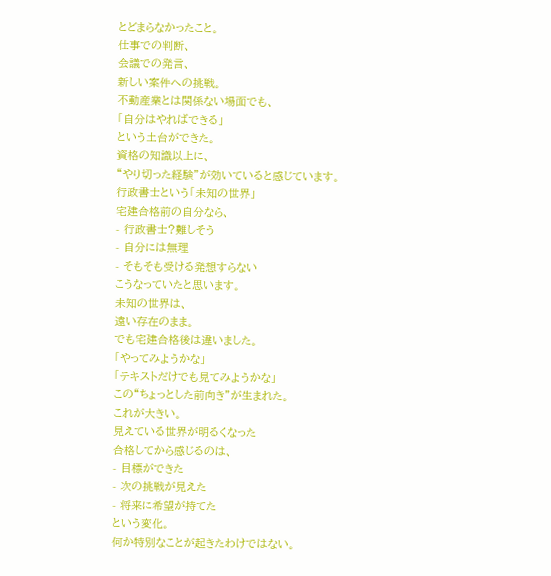とどまらなかったこと。
仕事での判断、
会議での発言、
新しい案件への挑戦。
不動産業とは関係ない場面でも、
「自分はやればできる」
という土台ができた。
資格の知識以上に、
“やり切った経験”が効いていると感じています。
行政書士という「未知の世界」
宅建合格前の自分なら、
- 行政書士?難しそう
- 自分には無理
- そもそも受ける発想すらない
こうなっていたと思います。
未知の世界は、
遠い存在のまま。
でも宅建合格後は違いました。
「やってみようかな」
「テキストだけでも見てみようかな」
この“ちょっとした前向き”が生まれた。
これが大きい。
見えている世界が明るくなった
合格してから感じるのは、
- 目標ができた
- 次の挑戦が見えた
- 将来に希望が持てた
という変化。
何か特別なことが起きたわけではない。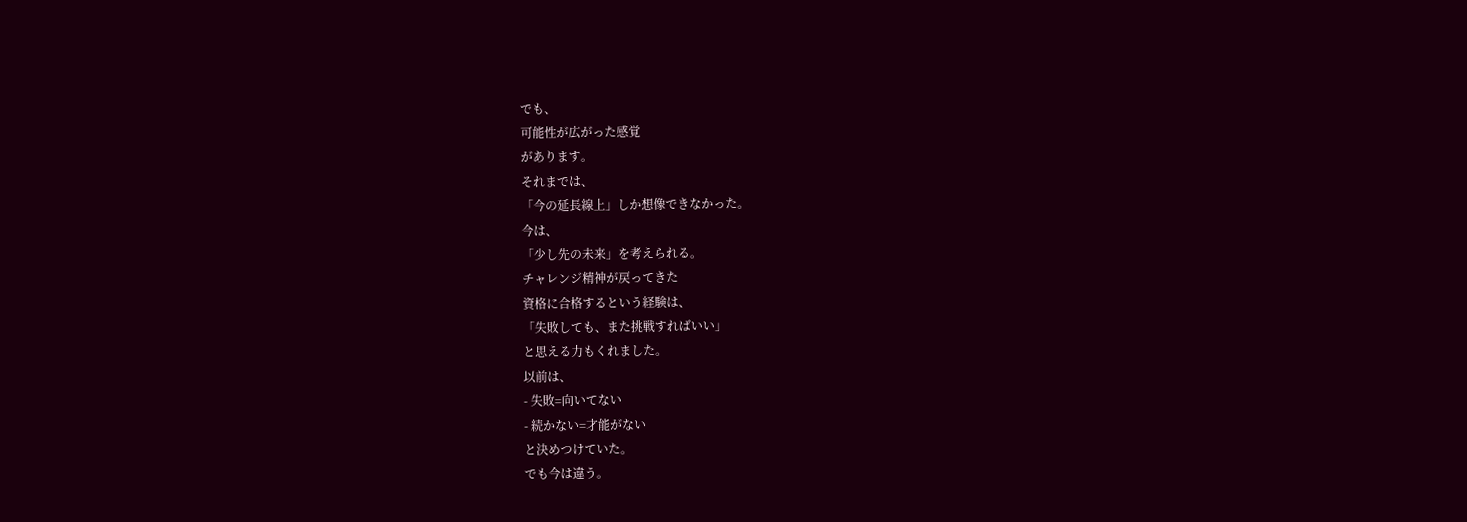でも、
可能性が広がった感覚
があります。
それまでは、
「今の延長線上」しか想像できなかった。
今は、
「少し先の未来」を考えられる。
チャレンジ精神が戻ってきた
資格に合格するという経験は、
「失敗しても、また挑戦すればいい」
と思える力もくれました。
以前は、
- 失敗=向いてない
- 続かない=才能がない
と決めつけていた。
でも今は違う。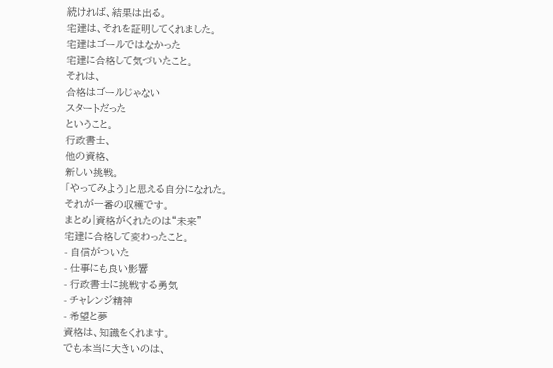続ければ、結果は出る。
宅建は、それを証明してくれました。
宅建はゴールではなかった
宅建に合格して気づいたこと。
それは、
合格はゴールじゃない
スタートだった
ということ。
行政書士、
他の資格、
新しい挑戦。
「やってみよう」と思える自分になれた。
それが一番の収穫です。
まとめ|資格がくれたのは“未来”
宅建に合格して変わったこと。
- 自信がついた
- 仕事にも良い影響
- 行政書士に挑戦する勇気
- チャレンジ精神
- 希望と夢
資格は、知識をくれます。
でも本当に大きいのは、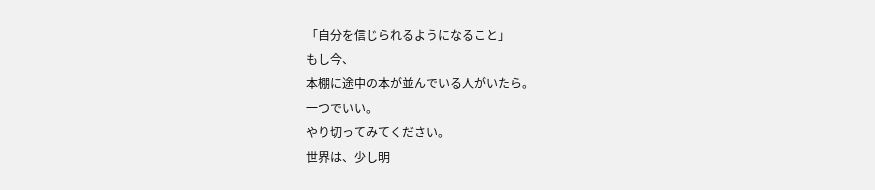「自分を信じられるようになること」
もし今、
本棚に途中の本が並んでいる人がいたら。
一つでいい。
やり切ってみてください。
世界は、少し明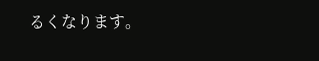るくなります。